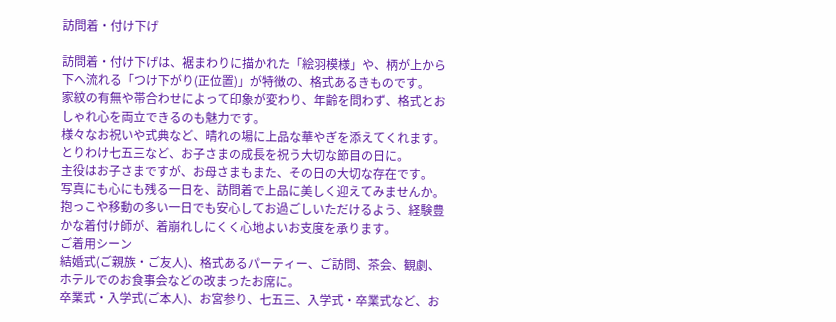訪問着・付け下げ

訪問着・付け下げは、裾まわりに描かれた「絵羽模様」や、柄が上から下へ流れる「つけ下がり(正位置)」が特徴の、格式あるきものです。
家紋の有無や帯合わせによって印象が変わり、年齢を問わず、格式とおしゃれ心を両立できるのも魅力です。
様々なお祝いや式典など、晴れの場に上品な華やぎを添えてくれます。
とりわけ七五三など、お子さまの成長を祝う大切な節目の日に。
主役はお子さまですが、お母さまもまた、その日の大切な存在です。
写真にも心にも残る一日を、訪問着で上品に美しく迎えてみませんか。
抱っこや移動の多い一日でも安心してお過ごしいただけるよう、経験豊かな着付け師が、着崩れしにくく心地よいお支度を承ります。
ご着用シーン
結婚式(ご親族・ご友人)、格式あるパーティー、ご訪問、茶会、観劇、ホテルでのお食事会などの改まったお席に。
卒業式・入学式(ご本人)、お宮参り、七五三、入学式・卒業式など、お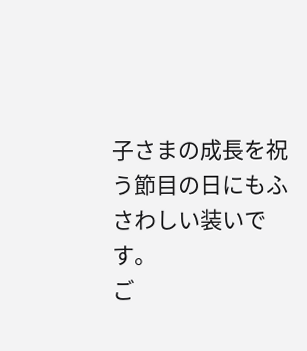子さまの成長を祝う節目の日にもふさわしい装いです。
ご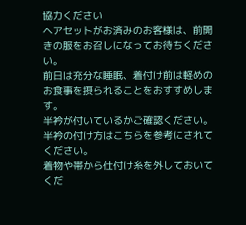協力ください
ヘアセットがお済みのお客様は、前開きの服をお召しになってお待ちください。
前日は充分な睡眠、着付け前は軽めのお食事を摂られることをおすすめします。
半衿が付いているかご確認ください。半衿の付け方はこちらを参考にされてください。
着物や帯から仕付け糸を外しておいてくだ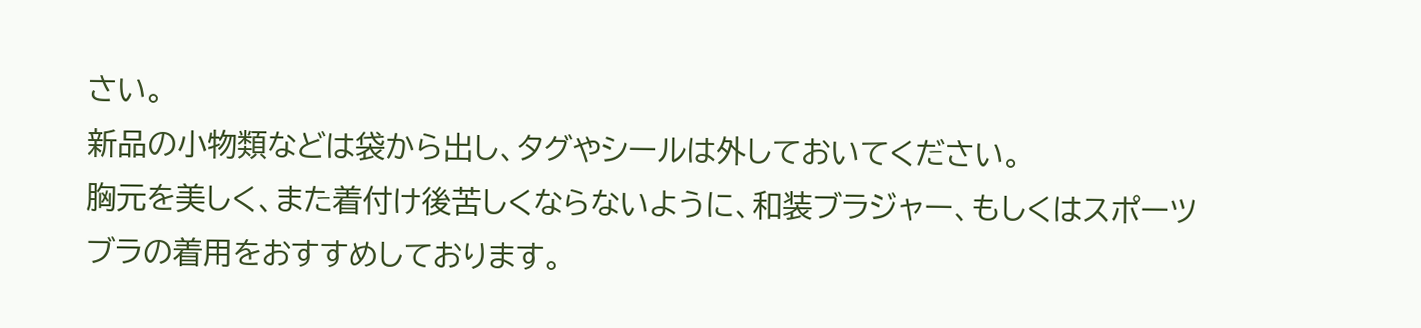さい。
新品の小物類などは袋から出し、タグやシールは外しておいてください。
胸元を美しく、また着付け後苦しくならないように、和装ブラジャー、もしくはスポーツブラの着用をおすすめしております。